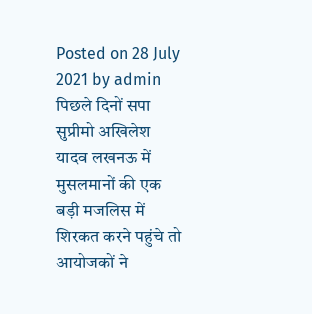Posted on 28 July 2021 by admin
पिछले दिनों सपा सुप्रीमो अखिलेश यादव लखनऊ में मुसलमानों की एक बड़ी मजलिस में शिरकत करने पहुंचे तो आयोजकों ने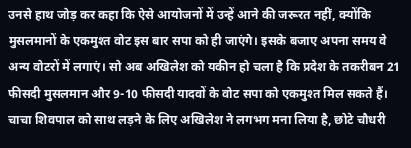उनसे हाथ जोड़ कर कहा कि ऐसे आयोजनों में उन्हें आने की जरूरत नहीं, क्योंकि मुसलमानों के एकमुश्त वोट इस बार सपा को ही जाएंगे। इसके बजाए अपना समय वे अन्य वोटरों में लगाएं। सो अब अखिलेश को यकीन हो चला है कि प्रदेश के तकरीबन 21 फीसदी मुसलमान और 9-10 फीसदी यादवों के वोट सपा को एकमुश्त मिल सकते हैं। चाचा शिवपाल को साथ लड़ने के लिए अखिलेश ने लगभग मना लिया है, छोटे चौधरी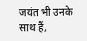जयंत भी उनके साथ हैं,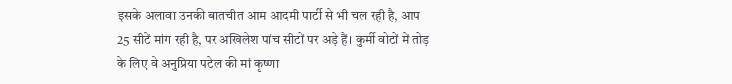इसके अलावा उनकी बातचीत आम आदमी पार्टी से भी चल रही है, आप 25 सीटें मांग रही है, पर अखिलेश पांच सीटों पर अड़े हैं। कुर्मी वोटों में तोड़ के लिए वे अनुप्रिया पटेल की मां कृष्णा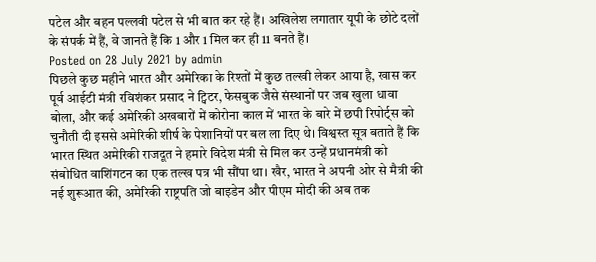पटेल और बहन पल्लवी पटेल से भी बात कर रहे हैं। अखिलेश लगातार यूपी के छोटे दलों के संपर्क में हैं, वे जानते हैं कि 1 और 1 मिल कर ही 11 बनते हैं।
Posted on 28 July 2021 by admin
पिछले कुछ महीने भारत और अमेरिका के रिश्तों में कुछ तल्खी लेकर आया है, खास कर पूर्व आईटी मंत्री रविशंकर प्रसाद ने ट्विटर, फेसबुक जैसे संस्थानों पर जब खुला धावा बोला, और कई अमेरिकी अखबारों में कोरोना काल में भारत के बारे में छपी रिपोर्ट्स को चुनौती दी इससे अमेरिकी शीर्ष के पेशानियों पर बल ला दिए थे। विश्वस्त सूत्र बताते हैं कि भारत स्थित अमेरिकी राजदूत ने हमारे विदेश मंत्री से मिल कर उन्हें प्रधानमंत्री को संबोधित वाशिंगटन का एक तल्ख पत्र भी सौंपा था। खैर, भारत ने अपनी ओर से मैत्री की नई शुरूआत की, अमेरिकी राष्ट्रपति जो बाइडेन और पीएम मोदी की अब तक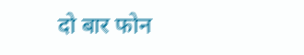दो बार फोन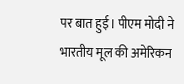पर बात हुई। पीएम मोदी ने भारतीय मूल की अमेरिकन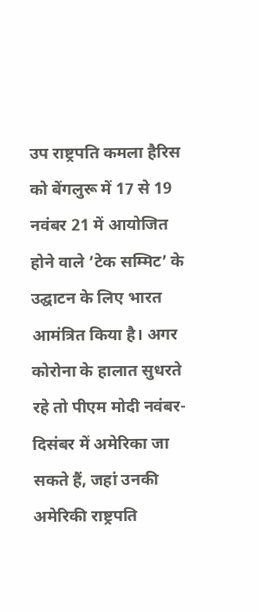उप राष्ट्रपति कमला हैरिस को बेंगलुरू में 17 से 19 नवंबर 21 में आयोजित होने वाले ’टेक सम्मिट’ के उद्घाटन के लिए भारत आमंत्रित किया है। अगर कोरोना के हालात सुधरते रहे तो पीएम मोदी नवंबर-दिसंबर में अमेरिका जा सकते हैं, जहां उनकी अमेरिकी राष्ट्रपति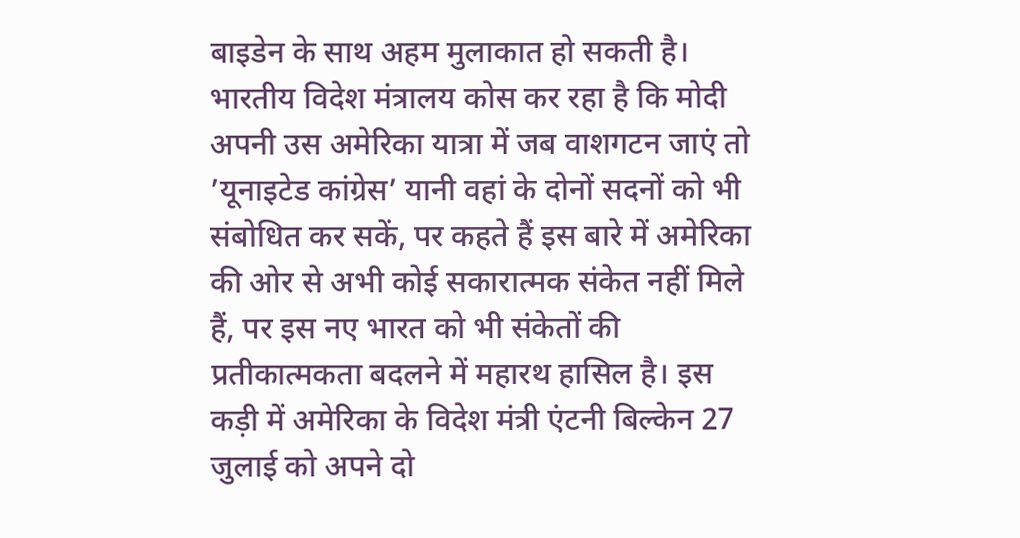बाइडेन के साथ अहम मुलाकात हो सकती है। भारतीय विदेश मंत्रालय कोस कर रहा है कि मोदी अपनी उस अमेरिका यात्रा में जब वाशगटन जाएं तो ’यूनाइटेड कांग्रेस’ यानी वहां के दोनों सदनों को भी संबोधित कर सकें, पर कहते हैं इस बारे में अमेरिका की ओर से अभी कोई सकारात्मक संकेत नहीं मिले हैं, पर इस नए भारत को भी संकेतों की प्रतीकात्मकता बदलने में महारथ हासिल है। इस कड़ी में अमेरिका के विदेश मंत्री एंटनी बिल्केन 27 जुलाई को अपने दो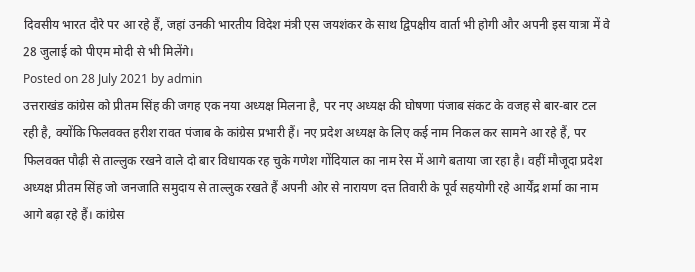दिवसीय भारत दौरे पर आ रहे हैं, जहां उनकी भारतीय विदेश मंत्री एस जयशंकर के साथ द्विपक्षीय वार्ता भी होगी और अपनी इस यात्रा में वे 28 जुलाई को पीएम मोदी से भी मिलेंगे।
Posted on 28 July 2021 by admin
उत्तराखंड कांग्रेस को प्रीतम सिंह की जगह एक नया अध्यक्ष मिलना है, पर नए अध्यक्ष की घोषणा पंजाब संकट के वजह से बार-बार टल रही है, क्योंकि फिलवक्त हरीश रावत पंजाब के कांग्रेस प्रभारी हैं। नए प्रदेश अध्यक्ष के लिए कई नाम निकल कर सामने आ रहे हैं, पर फिलवक्त पौढ़ी से ताल्लुक रखने वाले दो बार विधायक रह चुके गणेश गोंदियाल का नाम रेस में आगे बताया जा रहा है। वहीं मौजूदा प्रदेश अध्यक्ष प्रीतम सिंह जो जनजाति समुदाय से ताल्लुक रखते हैं अपनी ओर से नारायण दत्त तिवारी के पूर्व सहयोगी रहे आर्येंद्र शर्मा का नाम आगे बढ़ा रहे हैं। कांग्रेस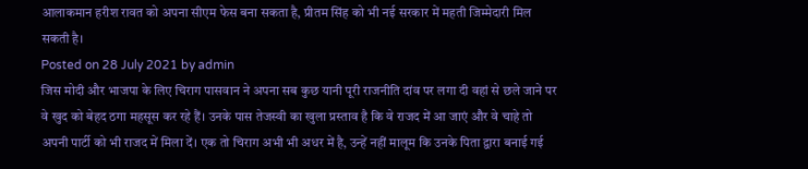आलाकमान हरीश रावत को अपना सीएम फेस बना सकता है, प्रीतम सिंह को भी नई सरकार में महती जिम्मेदारी मिल सकती है।
Posted on 28 July 2021 by admin
जिस मोदी और भाजपा के लिए चिराग पासवान ने अपना सब कुछ यानी पूरी राजनीति दांव पर लगा दी वहां से छले जाने पर वे खुद को बेहद ठगा महसूस कर रहे हैं। उनके पास तेजस्वी का खुला प्रस्ताव है कि वे राजद में आ जाएं और वे चाहे तो अपनी पार्टी को भी राजद में मिला दें। एक तो चिराग अभी भी अधर में है, उन्हें नहीं मालूम कि उनके पिता द्वारा बनाई गई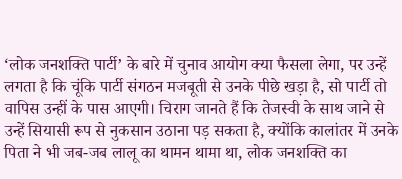‘लोक जनशक्ति पार्टी’ के बारे में चुनाव आयोग क्या फैसला लेगा, पर उन्हें लगता है कि चूंकि पार्टी संगठन मजबूती से उनके पीछे खड़ा है, सो पार्टी तो वापिस उन्हीं के पास आएगी। चिराग जानते हैं कि तेजस्वी के साथ जाने से उन्हें सियासी रूप से नुकसान उठाना पड़ सकता है, क्योंकि कालांतर में उनके पिता ने भी जब-जब लालू का थामन थामा था, लोक जनशक्ति का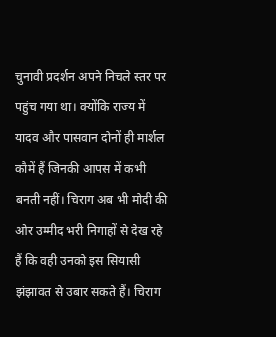चुनावी प्रदर्शन अपने निचले स्तर पर पहुंच गया था। क्योंकि राज्य में यादव और पासवान दोनों ही मार्शल कौमें हैं जिनकी आपस में कभी बनती नहीं। चिराग अब भी मोदी की ओर उम्मीद भरी निगाहों से देख रहे हैं कि वही उनको इस सियासी झंझावत से उबार सकते हैं। चिराग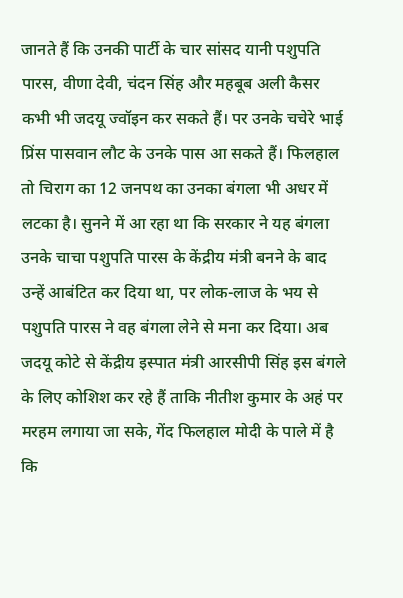जानते हैं कि उनकी पार्टी के चार सांसद यानी पशुपति पारस, वीणा देवी, चंदन सिंह और महबूब अली कैसर कभी भी जदयू ज्वॉइन कर सकते हैं। पर उनके चचेरे भाई प्रिंस पासवान लौट के उनके पास आ सकते हैं। फिलहाल तो चिराग का 12 जनपथ का उनका बंगला भी अधर में लटका है। सुनने में आ रहा था कि सरकार ने यह बंगला उनके चाचा पशुपति पारस के केंद्रीय मंत्री बनने के बाद उन्हें आबंटित कर दिया था, पर लोक-लाज के भय से पशुपति पारस ने वह बंगला लेने से मना कर दिया। अब जदयू कोटे से केंद्रीय इस्पात मंत्री आरसीपी सिंह इस बंगले के लिए कोशिश कर रहे हैं ताकि नीतीश कुमार के अहं पर मरहम लगाया जा सके, गेंद फिलहाल मोदी के पाले में है कि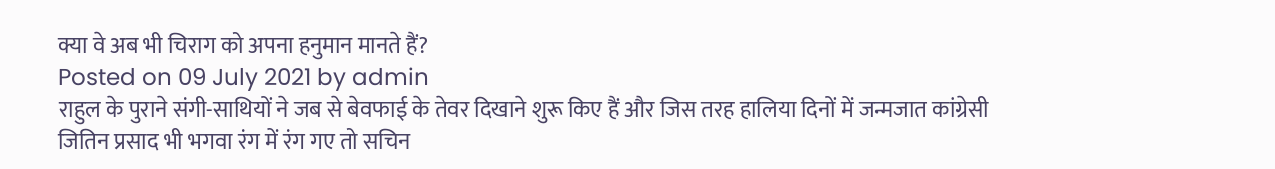क्या वे अब भी चिराग को अपना हनुमान मानते हैं?
Posted on 09 July 2021 by admin
राहुल के पुराने संगी-साथियों ने जब से बेवफाई के तेवर दिखाने शुरू किए हैं और जिस तरह हालिया दिनों में जन्मजात कांग्रेसी जितिन प्रसाद भी भगवा रंग में रंग गए तो सचिन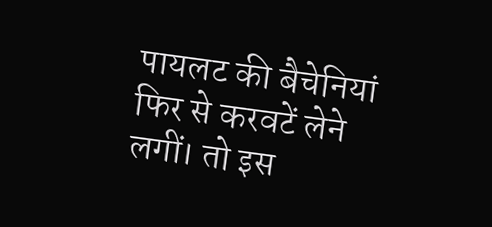पायलट की बैचेनियां फिर से करवटें लेने लगीं। तो इस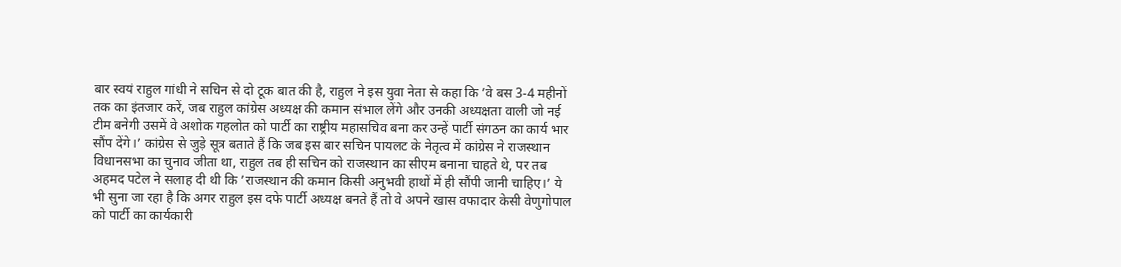बार स्वयं राहुल गांधी ने सचिन से दो टूक बात की है, राहुल ने इस युवा नेता से कहा कि ’वे बस 3-4 महीनों तक का इंतजार करें, जब राहुल कांग्रेस अध्यक्ष की कमान संभाल लेंगे और उनकी अध्यक्षता वाली जो नई टीम बनेगी उसमें वे अशोक गहलोत को पार्टी का राष्ट्रीय महासचिव बना कर उन्हें पार्टी संगठन का कार्य भार सौंप देंगे।’ कांग्रेस से जुड़े सूत्र बताते हैं कि जब इस बार सचिन पायलट के नेतृत्व में कांग्रेस ने राजस्थान विधानसभा का चुनाव जीता था, राहुल तब ही सचिन को राजस्थान का सीएम बनाना चाहते थे, पर तब अहमद पटेल ने सलाह दी थी कि ’राजस्थान की कमान किसी अनुभवी हाथों में ही सौंपी जानी चाहिए।’ ये भी सुना जा रहा है कि अगर राहुल इस दफे पार्टी अध्यक्ष बनते हैं तो वे अपने खास वफादार केसी वेणुगोपाल को पार्टी का कार्यकारी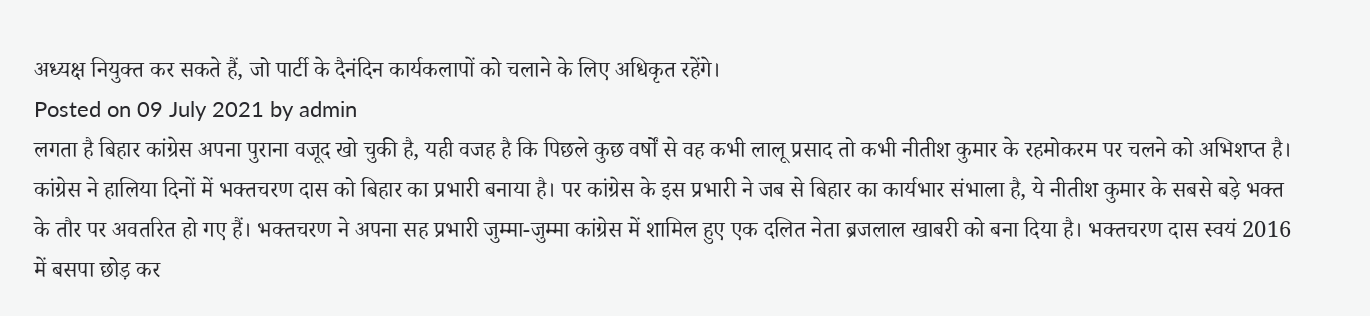अध्यक्ष नियुक्त कर सकते हैं, जो पार्टी के दैनंदिन कार्यकलापों को चलाने के लिए अधिकृत रहेंगे।
Posted on 09 July 2021 by admin
लगता है बिहार कांग्रेस अपना पुराना वजूद खो चुकी है, यही वजह है कि पिछले कुछ वर्षों से वह कभी लालू प्रसाद तो कभी नीतीश कुमार के रहमोकरम पर चलने को अभिशप्त है। कांग्रेस ने हालिया दिनों में भक्तचरण दास को बिहार का प्रभारी बनाया है। पर कांग्रेस के इस प्रभारी ने जब से बिहार का कार्यभार संभाला है, ये नीतीश कुमार के सबसे बड़े भक्त के तौर पर अवतरित हो गए हैं। भक्तचरण ने अपना सह प्रभारी जुम्मा-जुम्मा कांग्रेस में शामिल हुए एक दलित नेता ब्रजलाल खाबरी को बना दिया है। भक्तचरण दास स्वयं 2016 में बसपा छोड़ कर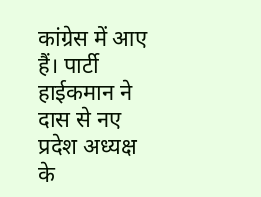कांग्रेस में आए हैं। पार्टी हाईकमान ने दास से नए प्रदेश अध्यक्ष के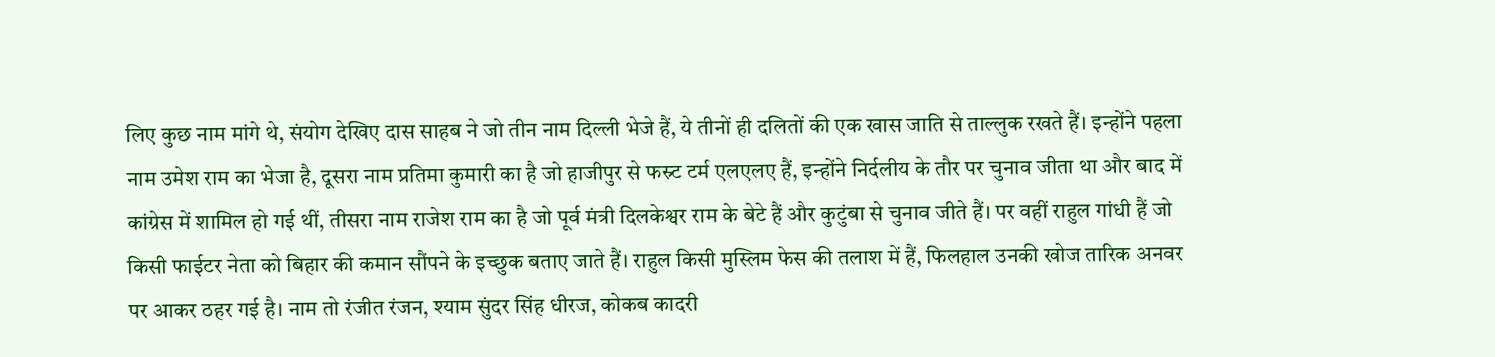लिए कुछ नाम मांगे थे, संयोग देखिए दास साहब ने जो तीन नाम दिल्ली भेजे हैं, ये तीनों ही दलितों की एक खास जाति से ताल्लुक रखते हैं। इन्होंने पहला नाम उमेश राम का भेजा है, दूसरा नाम प्रतिमा कुमारी का है जो हाजीपुर से फस्र्ट टर्म एलएलए हैं, इन्होंने निर्दलीय के तौर पर चुनाव जीता था और बाद में कांग्रेस में शामिल हो गई थीं, तीसरा नाम राजेश राम का है जो पूर्व मंत्री दिलकेश्वर राम के बेटे हैं और कुटुंबा से चुनाव जीते हैं। पर वहीं राहुल गांधी हैं जो किसी फाईटर नेता को बिहार की कमान सौंपने के इच्छुक बताए जाते हैं। राहुल किसी मुस्लिम फेस की तलाश में हैं, फिलहाल उनकी खोज तारिक अनवर पर आकर ठहर गई है। नाम तो रंजीत रंजन, श्याम सुंदर सिंह धीरज, कोकब कादरी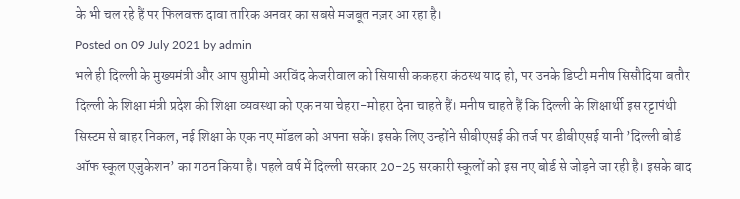के भी चल रहे हैं पर फिलवक्त दावा तारिक अनवर का सबसे मजबूत नज़र आ रहा है।
Posted on 09 July 2021 by admin
भले ही दिल्ली के मुख्यमंत्री और आप सुप्रीमो अरविंद केजरीवाल को सियासी ककहरा कंठस्थ याद हो, पर उनके डिप्टी मनीष सिसौदिया बतौर दिल्ली के शिक्षा मंत्री प्रदेश की शिक्षा व्यवस्था को एक नया चेहरा-मोहरा देना चाहते हैं। मनीष चाहते हैं कि दिल्ली के शिक्षार्थी इस रट्टापंथी सिस्टम से बाहर निकल, नई शिक्षा के एक नए मॉडल को अपना सकें। इसके लिए उन्होंने सीबीएसई की तर्ज पर डीबीएसई यानी ’दिल्ली बोर्ड ऑफ स्कूल एजुकेशन’ का गठन किया है। पहले वर्ष में दिल्ली सरकार 20-25 सरकारी स्कूलों को इस नए बोर्ड से जोड़ने जा रही है। इसके बाद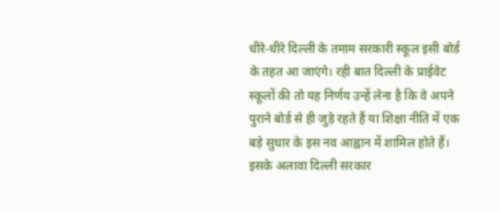धीरे-धीरे दिल्ली के तमाम सरकारी स्कूल इसी बोर्ड के तहत आ जाएंगे। रही बात दिल्ली के प्राईवेट स्कूलों की तो यह निर्णय उन्हें लेना है कि वे अपने पुराने बोर्ड से ही जुड़े रहते हैं या शिक्षा नीति में एक बड़े सुधार के इस नव आह्वान में शामिल होते हैं। इसके अलावा दिल्ली सरकार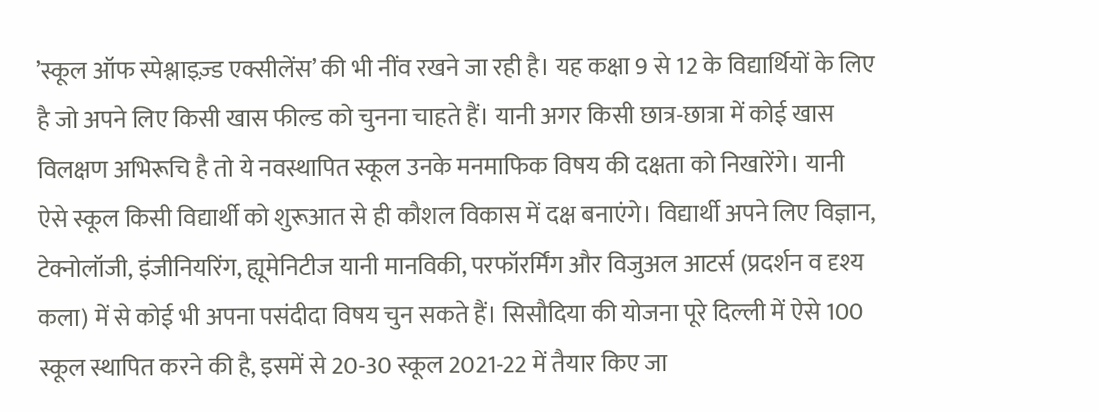’स्कूल ऑफ स्पेश्लाइज़्ड एक्सीलेंस’ की भी नींव रखने जा रही है। यह कक्षा 9 से 12 के विद्यार्थियों के लिए है जो अपने लिए किसी खास फील्ड को चुनना चाहते हैं। यानी अगर किसी छात्र-छात्रा में कोई खास विलक्षण अभिरूचि है तो ये नवस्थापित स्कूल उनके मनमाफिक विषय की दक्षता को निखारेंगे। यानी ऐसे स्कूल किसी विद्यार्थी को शुरूआत से ही कौशल विकास में दक्ष बनाएंगे। विद्यार्थी अपने लिए विज्ञान, टेक्नोलॉजी, इंजीनियरिंग, ह्यूमेनिटीज यानी मानविकी, परफॉरर्मिंग और विजुअल आटर्स (प्रदर्शन व दृश्य कला) में से कोई भी अपना पसंदीदा विषय चुन सकते हैं। सिसौदिया की योजना पूरे दिल्ली में ऐसे 100 स्कूल स्थापित करने की है, इसमें से 20-30 स्कूल 2021-22 में तैयार किए जा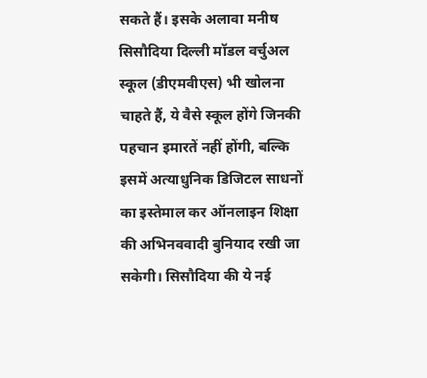सकते हैं। इसके अलावा मनीष सिसौदिया दिल्ली मॉडल वर्चुअल स्कूल (डीएमवीएस) भी खोलना चाहते हैं, ये वैसे स्कूल होंगे जिनकी पहचान इमारतें नहीं होंगी, बल्कि इसमें अत्याधुनिक डिजिटल साधनों का इस्तेमाल कर ऑनलाइन शिक्षा की अभिनववादी बुनियाद रखी जा सकेगी। सिसौदिया की ये नई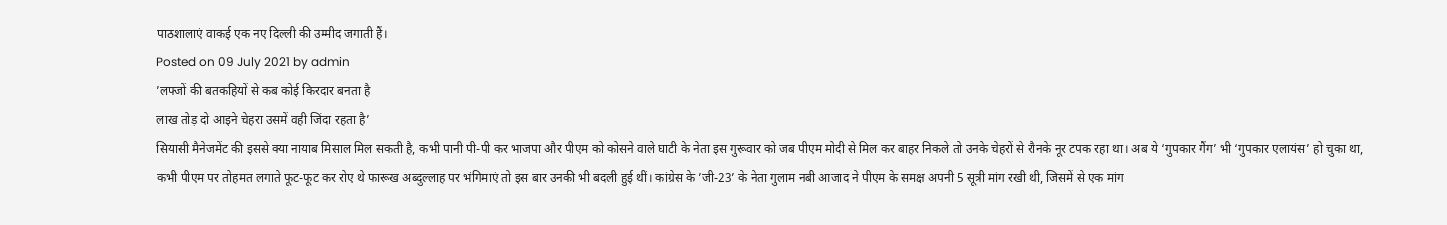पाठशालाएं वाकई एक नए दिल्ली की उम्मीद जगाती हैं।
Posted on 09 July 2021 by admin
’लफ्जों की बतकहियों से कब कोई किरदार बनता है
लाख तोड़ दो आइने चेहरा उसमें वही जिंदा रहता है’
सियासी मैनेजमेंट की इससे क्या नायाब मिसाल मिल सकती है, कभी पानी पी-पी कर भाजपा और पीएम को कोसने वाले घाटी के नेता इस गुरूवार को जब पीएम मोदी से मिल कर बाहर निकले तो उनके चेहरों से रौनके नूर टपक रहा था। अब ये ‘गुपकार गैंग’ भी ‘गुपकार एलायंस’ हो चुका था, कभी पीएम पर तोहमत लगाते फूट-फूट कर रोए थे फारूख अब्दुल्लाह पर भंगिमाएं तो इस बार उनकी भी बदली हुई थीं। कांग्रेस के ’जी-23’ के नेता गुलाम नबी आजाद ने पीएम के समक्ष अपनी 5 सूत्री मांग रखी थी, जिसमें से एक मांग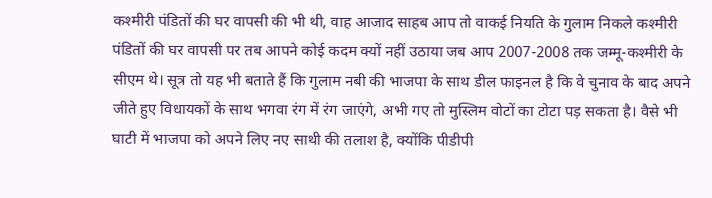कश्मीरी पंडितों की घर वापसी की भी थी, वाह आजाद साहब आप तो वाकई नियति के गुलाम निकले कश्मीरी पंडितों की घर वापसी पर तब आपने कोई कदम क्यों नहीं उठाया जब आप 2007-2008 तक जम्मू-कश्मीरी के सीएम थे। सूत्र तो यह भी बताते हैं कि गुलाम नबी की भाजपा के साथ डील फाइनल है कि वे चुनाव के बाद अपने जीते हुए विधायकों के साथ भगवा रंग में रंग जाएंगे, अभी गए तो मुस्लिम वोटों का टोटा पड़ सकता है। वैसे भी घाटी में भाजपा को अपने लिए नए साथी की तलाश है, क्योंकि पीडीपी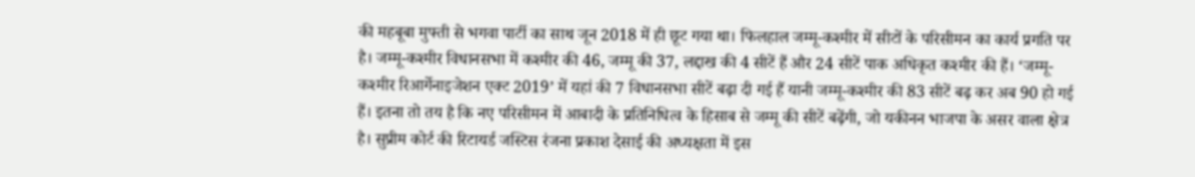की महबूबा मुफ्ती से भगवा पार्टी का साथ जून 2018 में ही छूट गया था। फिलहाल जम्मू-कश्मीर में सीटों के परिसीमन का कार्य प्रगति पर है। जम्मू-कश्मीर विधानसभा में कश्मीर की 46, जम्मू की 37, लद्दाख की 4 सीटें हैं और 24 सीटें पाक अधिकृत कश्मीर की हैं। ‘जम्मू- कश्मीर रिआर्गेनाइजेशन एक्ट 2019’ में यहां की 7 विधानसभा सीटें बढ़ा दी गई हैं यानी जम्मू-कश्मीर की 83 सीटें बढ़ कर अब 90 हो गई हैं। इतना तो तय है कि नए परिसीमन में आबादी के प्रतिनिधित्व के हिसाब से जम्मू की सीटें बढ़ेंगी, जो यकीनन भाजपा के असर वाला क्षेत्र है। सुप्रीम कोर्ट की रिटायर्ड जस्टिस रंजना प्रकाश देसाई की अध्यक्षता में इस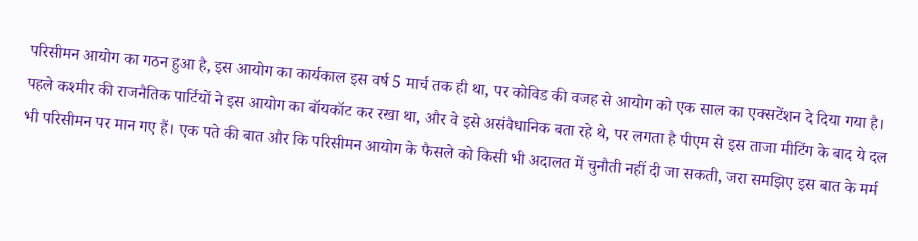परिसीमन आयोग का गठन हुआ है, इस आयोग का कार्यकाल इस वर्ष 5 मार्च तक ही था, पर कोविड की वजह से आयोग को एक साल का एक्सटेंशन दे दिया गया है। पहले कश्मीर की राजनैतिक पार्टियों ने इस आयोग का बॉयकॉट कर रखा था, और वे इसे असंवैधानिक बता रहे थे, पर लगता है पीएम से इस ताजा मीटिंग के बाद ये दल भी परिसीमन पर मान गए हैं। एक पते की बात और कि परिसीमन आयोग के फैसले को किसी भी अदालत में चुनौती नहीं दी जा सकती, जरा समझिए इस बात के मर्म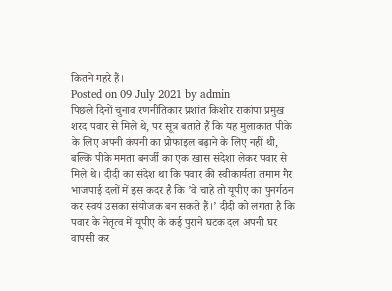कितने गहरे हैं।
Posted on 09 July 2021 by admin
पिछले दिनों चुनाव रणनीतिकार प्रशांत किशोर राकांपा प्रमुख शरद पवार से मिले थे, पर सूत्र बताते हैं कि यह मुलाकात पीके के लिए अपनी कंपनी का प्रोफाइल बढ़ाने के लिए नहीं थी, बल्कि पीके ममता बनर्जी का एक खास संदेशा लेकर पवार से मिले थे। दीदी का संदेश था कि पवार की स्वीकार्यता तमाम गैर भाजपाई दलों में इस कदर है कि ’वे चाहे तो यूपीए का पुनर्गठन कर स्वयं उसका संयोजक बन सकते हैं।’ दीदी को लगता है कि पवार के नेतृत्व में यूपीए के कई पुराने घटक दल अपनी घर वापसी कर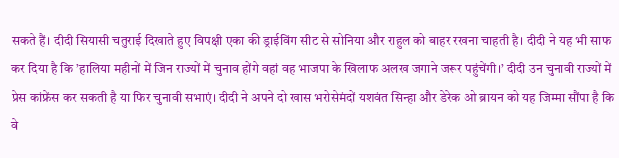सकते हैं। दीदी सियासी चतुराई दिखाते हुए विपक्षी एका की ड्राईविंग सीट से सोनिया और राहुल को बाहर रखना चाहती है। दीदी ने यह भी साफ कर दिया है कि ’हालिया महीनों में जिन राज्यों में चुनाव होंगे वहां वह भाजपा के खिलाफ अलख जगाने जरूर पहुंचेंगी।’ दीदी उन चुनावी राज्यों में प्रेस कांफ्रेंस कर सकती है या फिर चुनावी सभाएं। दीदी ने अपने दो खास भरोसेमंदों यशवंत सिन्हा और डेरेक ओ ब्रायन को यह जिम्मा सौंपा है कि वे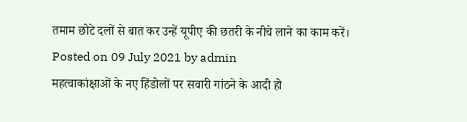तमाम छोटे दलों से बात कर उन्हें यूपीए की छतरी के नीचे लाने का काम करें।
Posted on 09 July 2021 by admin
महत्वाकांक्षाओं के नए हिंडोलों पर सवारी गांठने के आदी हो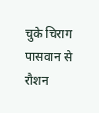चुके चिराग पासवान से रौशन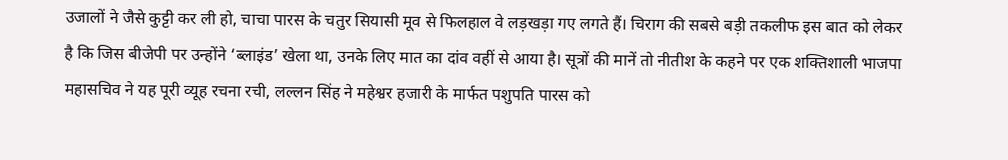उजालों ने जैसे कुट्टी कर ली हो, चाचा पारस के चतुर सियासी मूव से फिलहाल वे लड़खड़ा गए लगते हैं। चिराग की सबसे बड़ी तकलीफ इस बात को लेकर है कि जिस बीजेपी पर उन्होंने ‘ब्लाइंड’ खेला था, उनके लिए मात का दांव वहीं से आया है। सूत्रों की मानें तो नीतीश के कहने पर एक शक्तिशाली भाजपा महासचिव ने यह पूरी व्यूह रचना रची, लल्लन सिंह ने महेश्वर हजारी के मार्फत पशुपति पारस को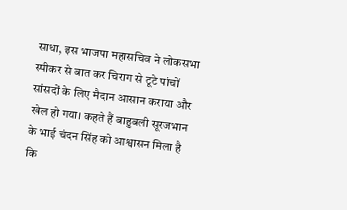साधा, इस भाजपा महासचिव ने लोकसभा स्पीकर से बात कर चिराग से टूटे पांचों सांसदों के लिए मैदान आसान कराया और खेल हो गया। कहते हैं बाहुबली सूरजभान के भाई चंदन सिंह को आश्वासन मिला है कि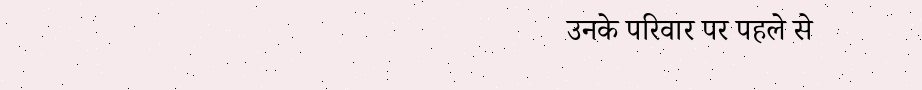उनके परिवार पर पहले से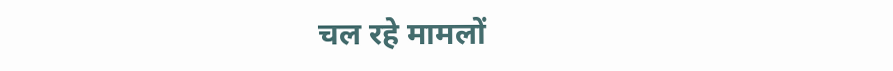चल रहे मामलों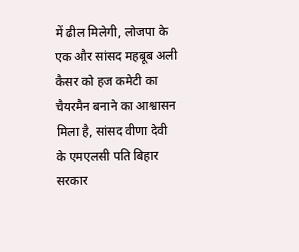में ढील मिलेगी, लोजपा के एक और सांसद महबूब अली कैसर को हज कमेटी का चैयरमैन बनाने का आश्वासन मिला है, सांसद वीणा देवी के एमएलसी पति बिहार सरकार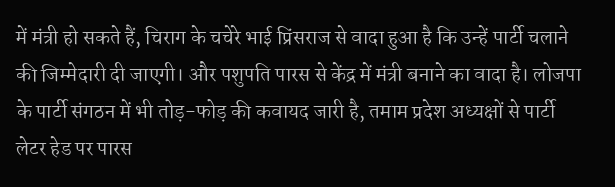में मंत्री हो सकते हैं, चिराग के चचेरे भाई प्रिंसराज से वादा हुआ है कि उन्हें पार्टी चलाने की जिम्मेदारी दी जाएगी। और पशुपति पारस से केंद्र में मंत्री बनाने का वादा है। लोजपा के पार्टी संगठन में भी तोड़-फोड़ की कवायद जारी है, तमाम प्रदेश अध्यक्षों से पार्टी लेटर हेड पर पारस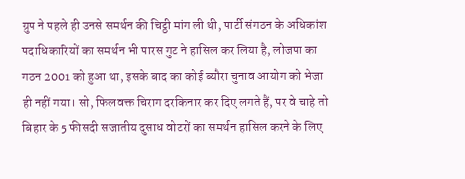ग्रुप ने पहले ही उनसे समर्थन की चिट्ठी मांग ली थी, पार्टी संगठन के अधिकांश पदाधिकारियों का समर्थन भी पारस गुट ने हासिल कर लिया है, लोजपा का गठन 2001 को हुआ था, इसके बाद का कोई ब्यौरा चुनाव आयोग को भेजा ही नहीं गया। सो, फिलवक्त चिराग दरकिनार कर दिए लगते हैं, पर वे चाहे तो बिहार के 5 फीसदी सजातीय दुसाध वोटरों का समर्थन हासिल करने के लिए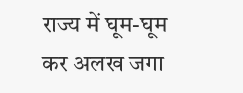राज्य में घूम-घूम कर अलख जगा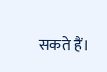सकते हैं।